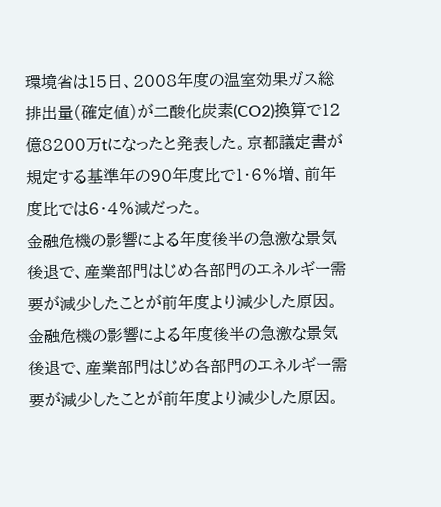環境省は15日、2008年度の温室効果ガス総排出量(確定値)が二酸化炭素(CO2)換算で12億8200万tになったと発表した。京都議定書が規定する基準年の90年度比で1・6%増、前年度比では6・4%減だった。
金融危機の影響による年度後半の急激な景気後退で、産業部門はじめ各部門のエネルギー需要が減少したことが前年度より減少した原因。
金融危機の影響による年度後半の急激な景気後退で、産業部門はじめ各部門のエネルギー需要が減少したことが前年度より減少した原因。